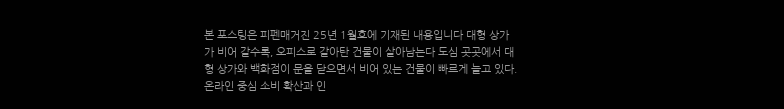본 포스팅은 피펜매거진 25년 1월호에 기재된 내용입니다 대형 상가가 비어 갈수록, 오피스로 갈아탄 건물이 살아남는다 도심 곳곳에서 대형 상가와 백화점이 문을 닫으면서 비어 있는 건물이 빠르게 늘고 있다. 온라인 중심 소비 확산과 인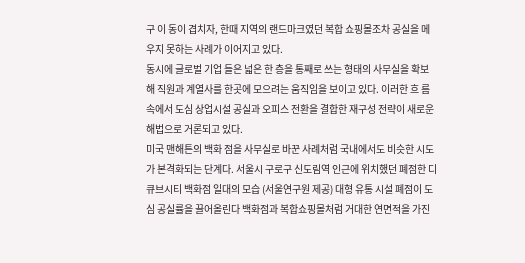구 이 동이 겹치자, 한때 지역의 랜드마크였던 복합 쇼핑몰조차 공실을 메우지 못하는 사례가 이어지고 있다.
동시에 글로벌 기업 들은 넓은 한 층을 통째로 쓰는 형태의 사무실을 확보해 직원과 계열사를 한곳에 모으려는 움직임을 보이고 있다. 이러한 흐 름 속에서 도심 상업시설 공실과 오피스 전환을 결합한 재구성 전략이 새로운 해법으로 거론되고 있다.
미국 맨해튼의 백화 점을 사무실로 바꾼 사례처럼 국내에서도 비슷한 시도가 본격화되는 단계다. 서울시 구로구 신도림역 인근에 위치했던 폐점한 디큐브시티 백화점 일대의 모습 (서울연구원 제공) 대형 유통 시설 폐점이 도심 공실률을 끌어올린다 백화점과 복합쇼핑몰처럼 거대한 연면적을 가진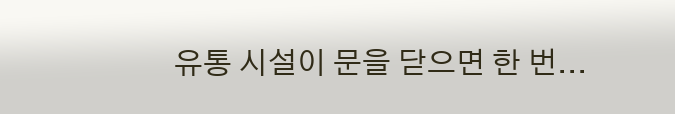유통 시설이 문을 닫으면 한 번...